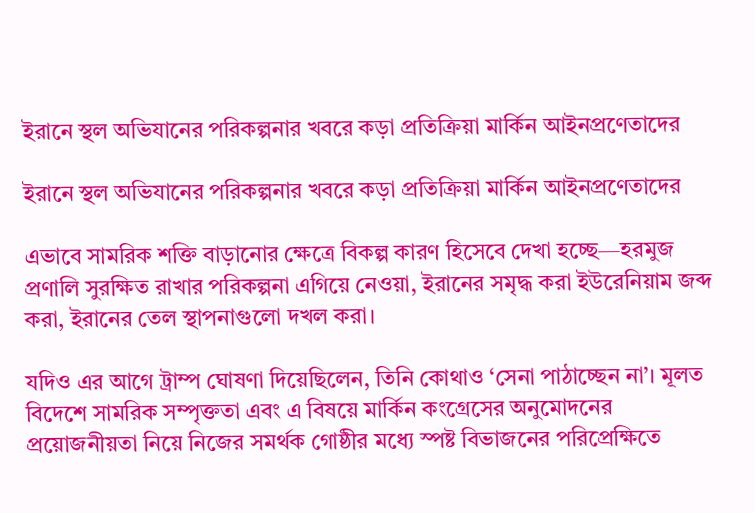ইরানে স্থল অভিযানের পরিকল্পনার খবরে কড়া প্রতিক্রিয়া মার্কিন আইনপ্রণেতাদের

ইরানে স্থল অভিযানের পরিকল্পনার খবরে কড়া প্রতিক্রিয়া মার্কিন আইনপ্রণেতাদের

এভাবে সামরিক শক্তি বাড়ানোর ক্ষেত্রে বিকল্প কারণ হিসেবে দেখা হচ্ছে—হরমুজ প্রণালি সুরক্ষিত রাখার পরিকল্পনা এগিয়ে নেওয়া, ইরানের সমৃদ্ধ করা ইউরেনিয়াম জব্দ করা, ইরানের তেল স্থাপনাগুলো দখল করা।

যদিও এর আগে ট্রাম্প ঘোষণা দিয়েছিলেন, তিনি কোথাও ‘সেনা পাঠাচ্ছেন না’। মূলত বিদেশে সামরিক সম্পৃক্ততা এবং এ বিষয়ে মার্কিন কংগ্রেসের অনুমোদনের প্রয়োজনীয়তা নিয়ে নিজের সমর্থক গোষ্ঠীর মধ্যে স্পষ্ট বিভাজনের পরিপ্রেক্ষিতে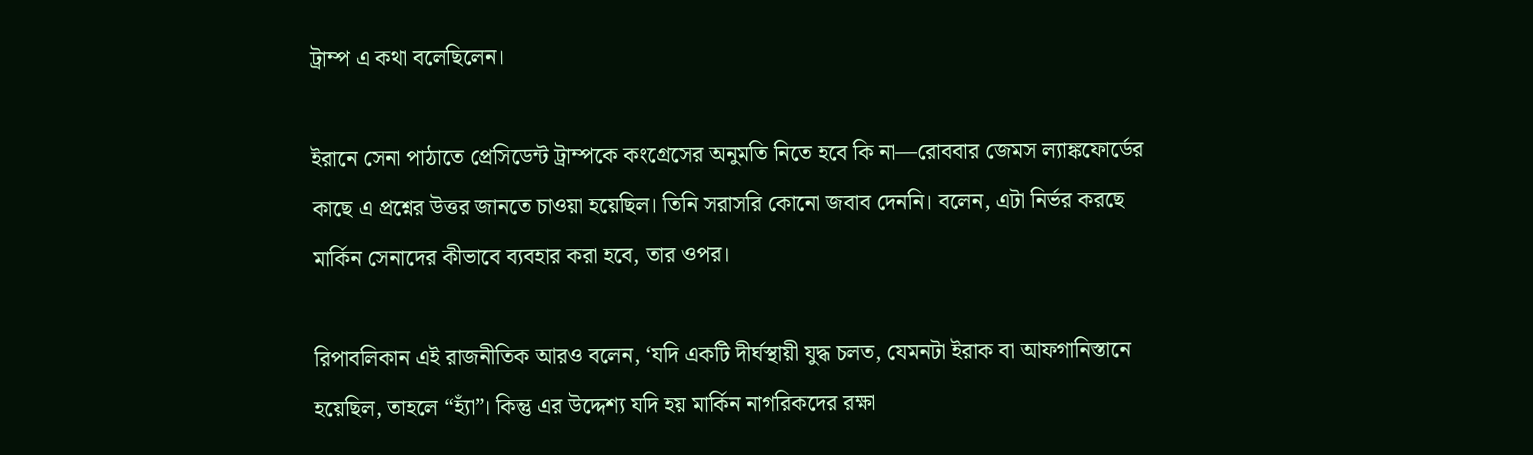ট্রাম্প এ কথা বলেছিলেন।

ইরানে সেনা পাঠাতে প্রেসিডেন্ট ট্রাম্পকে কংগ্রেসের অনুমতি নিতে হবে কি না—রোববার জেমস ল্যাঙ্কফোর্ডের কাছে এ প্রশ্নের উত্তর জানতে চাওয়া হয়েছিল। তিনি সরাসরি কোনো জবাব দেননি। বলেন, এটা নির্ভর করছে মার্কিন সেনাদের কীভাবে ব্যবহার করা হবে, তার ওপর।

রিপাবলিকান এই রাজনীতিক আরও বলেন, ‘যদি একটি দীর্ঘস্থায়ী যুদ্ধ চলত, যেমনটা ইরাক বা আফগানিস্তানে হয়েছিল, তাহলে “হ্যাঁ”। কিন্তু এর উদ্দেশ্য যদি হয় মার্কিন নাগরিকদের রক্ষা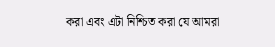করা এবং এটা নিশ্চিত করা যে আমরা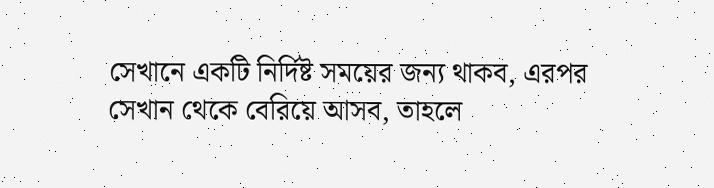সেখানে একটি নির্দিষ্ট সময়ের জন্য থাকব, এরপর সেখান থেকে বেরিয়ে আসব, তাহলে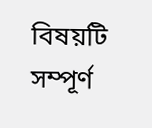বিষয়টি সম্পূর্ণ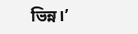ভিন্ন।’